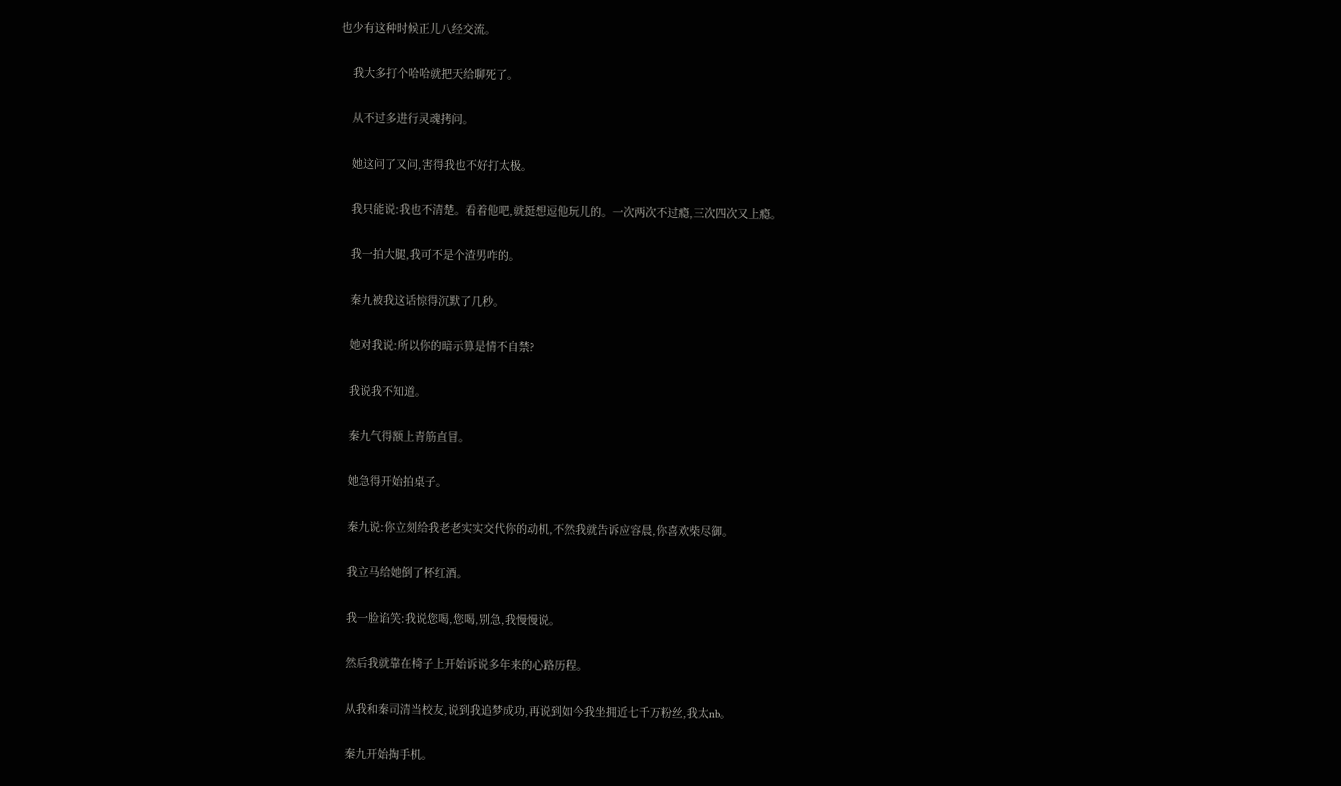也少有这种时候正儿八经交流。

    我大多打个哈哈就把天给聊死了。

    从不过多进行灵魂拷问。

    她这问了又问,害得我也不好打太极。

    我只能说:我也不清楚。看着他吧,就挺想逗他玩儿的。一次两次不过瘾,三次四次又上瘾。

    我一拍大腿,我可不是个渣男咋的。

    秦九被我这话惊得沉默了几秒。

    她对我说:所以你的暗示算是情不自禁?

    我说我不知道。

    秦九气得额上青筋直冒。

    她急得开始拍桌子。

    秦九说:你立刻给我老老实实交代你的动机,不然我就告诉应容晨,你喜欢柴尽御。

    我立马给她倒了杯红酒。

    我一脸谄笑:我说您喝,您喝,别急,我慢慢说。

    然后我就靠在椅子上开始诉说多年来的心路历程。

    从我和秦司清当校友,说到我追梦成功,再说到如今我坐拥近七千万粉丝,我太nb。

    秦九开始掏手机。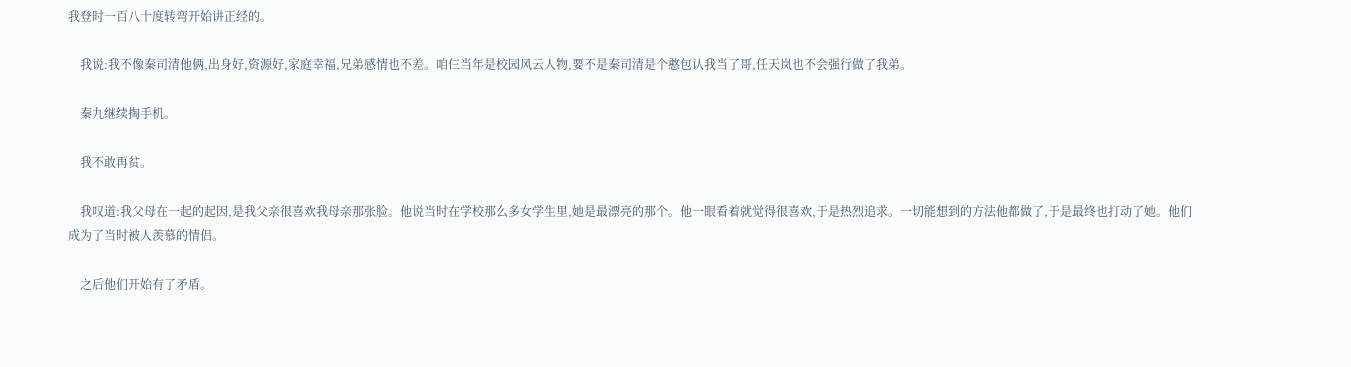我登时一百八十度转弯开始讲正经的。

    我说:我不像秦司清他俩,出身好,资源好,家庭幸福,兄弟感情也不差。咱仨当年是校园风云人物,要不是秦司清是个憨包认我当了哥,任天岚也不会强行做了我弟。

    秦九继续掏手机。

    我不敢再贫。

    我叹道:我父母在一起的起因,是我父亲很喜欢我母亲那张脸。他说当时在学校那么多女学生里,她是最漂亮的那个。他一眼看着就觉得很喜欢,于是热烈追求。一切能想到的方法他都做了,于是最终也打动了她。他们成为了当时被人羡慕的情侣。

    之后他们开始有了矛盾。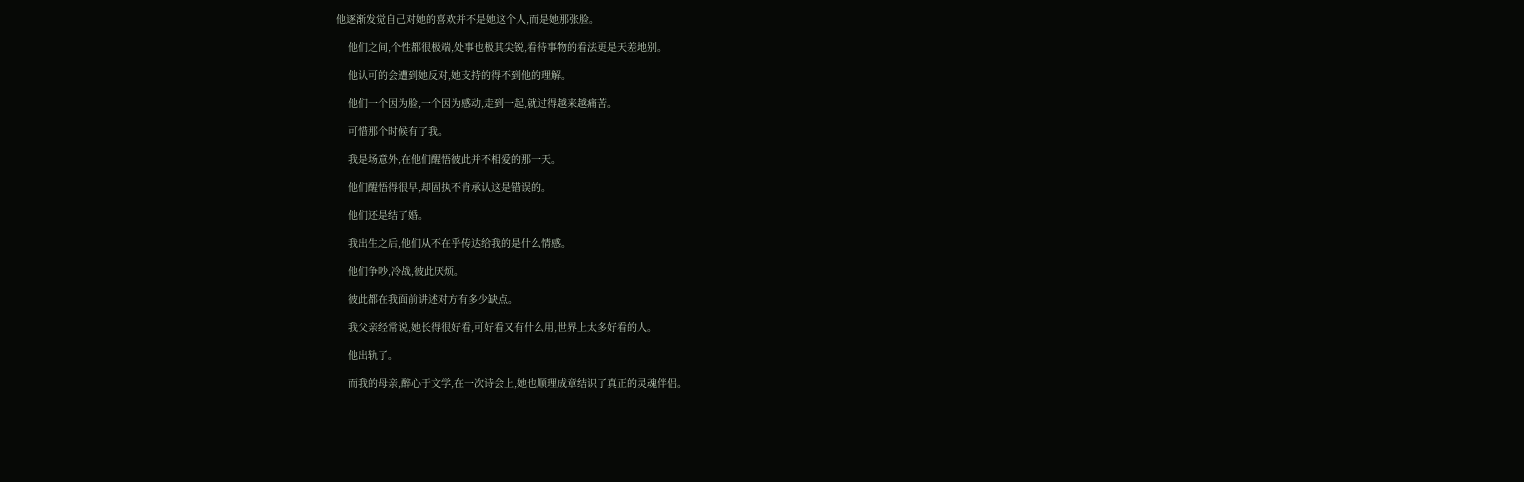他逐渐发觉自己对她的喜欢并不是她这个人,而是她那张脸。

    他们之间,个性都很极端,处事也极其尖锐,看待事物的看法更是天差地别。

    他认可的会遭到她反对,她支持的得不到他的理解。

    他们一个因为脸,一个因为感动,走到一起,就过得越来越痛苦。

    可惜那个时候有了我。

    我是场意外,在他们醒悟彼此并不相爱的那一天。

    他们醒悟得很早,却固执不肯承认这是错误的。

    他们还是结了婚。

    我出生之后,他们从不在乎传达给我的是什么情感。

    他们争吵,冷战,彼此厌烦。

    彼此都在我面前讲述对方有多少缺点。

    我父亲经常说,她长得很好看,可好看又有什么用,世界上太多好看的人。

    他出轨了。

    而我的母亲,醉心于文学,在一次诗会上,她也顺理成章结识了真正的灵魂伴侣。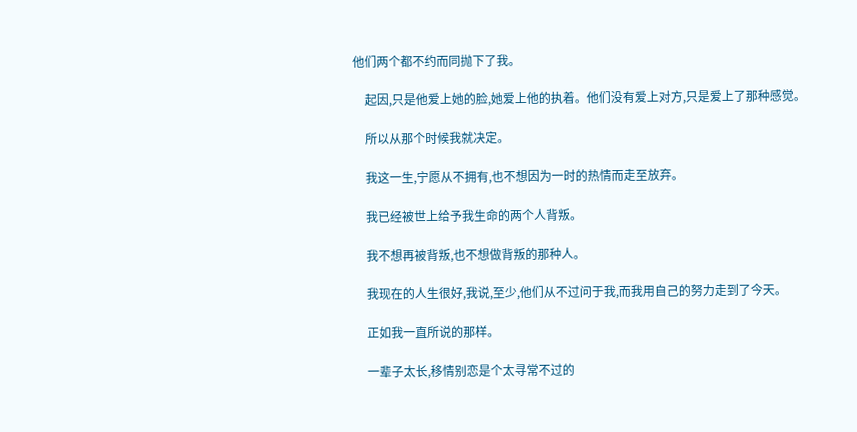他们两个都不约而同抛下了我。

    起因,只是他爱上她的脸,她爱上他的执着。他们没有爱上对方,只是爱上了那种感觉。

    所以从那个时候我就决定。

    我这一生,宁愿从不拥有,也不想因为一时的热情而走至放弃。

    我已经被世上给予我生命的两个人背叛。

    我不想再被背叛,也不想做背叛的那种人。

    我现在的人生很好,我说,至少,他们从不过问于我,而我用自己的努力走到了今天。

    正如我一直所说的那样。

    一辈子太长,移情别恋是个太寻常不过的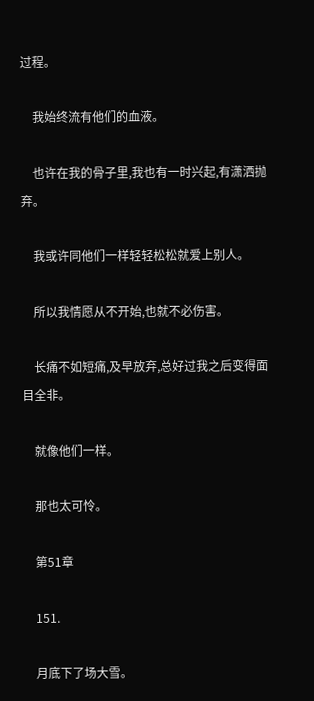过程。

    我始终流有他们的血液。

    也许在我的骨子里,我也有一时兴起,有潇洒抛弃。

    我或许同他们一样轻轻松松就爱上别人。

    所以我情愿从不开始,也就不必伤害。

    长痛不如短痛,及早放弃,总好过我之后变得面目全非。

    就像他们一样。

    那也太可怜。

    第51章

    151.

    月底下了场大雪。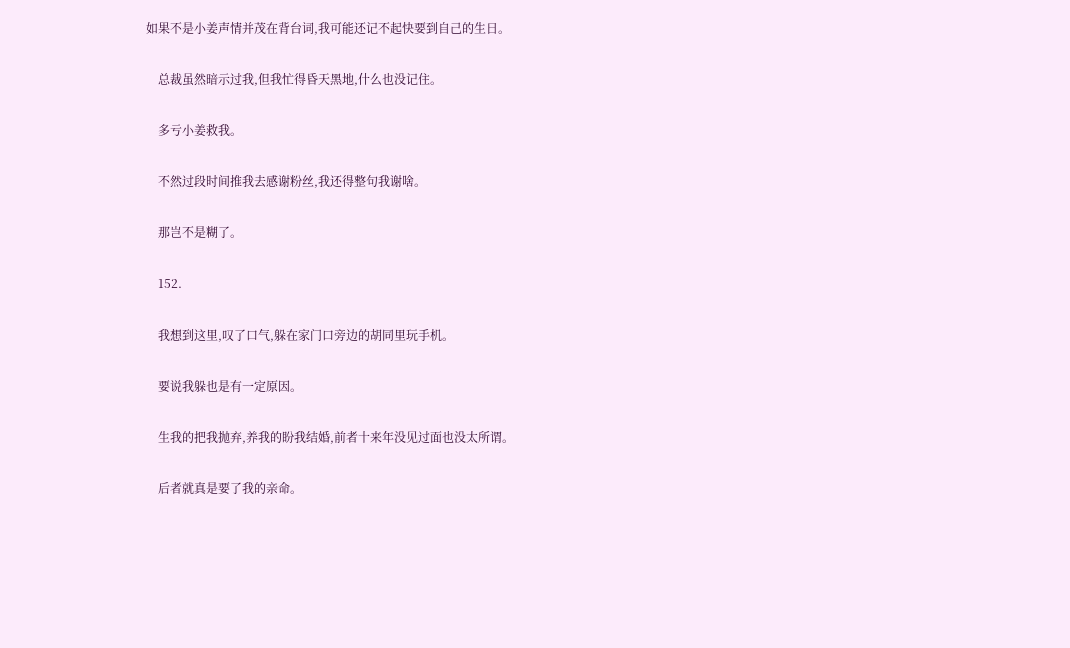如果不是小姜声情并茂在背台词,我可能还记不起快要到自己的生日。

    总裁虽然暗示过我,但我忙得昏天黑地,什么也没记住。

    多亏小姜救我。

    不然过段时间推我去感谢粉丝,我还得整句我谢啥。

    那岂不是糊了。

    152.

    我想到这里,叹了口气,躲在家门口旁边的胡同里玩手机。

    要说我躲也是有一定原因。

    生我的把我抛弃,养我的盼我结婚,前者十来年没见过面也没太所谓。

    后者就真是要了我的亲命。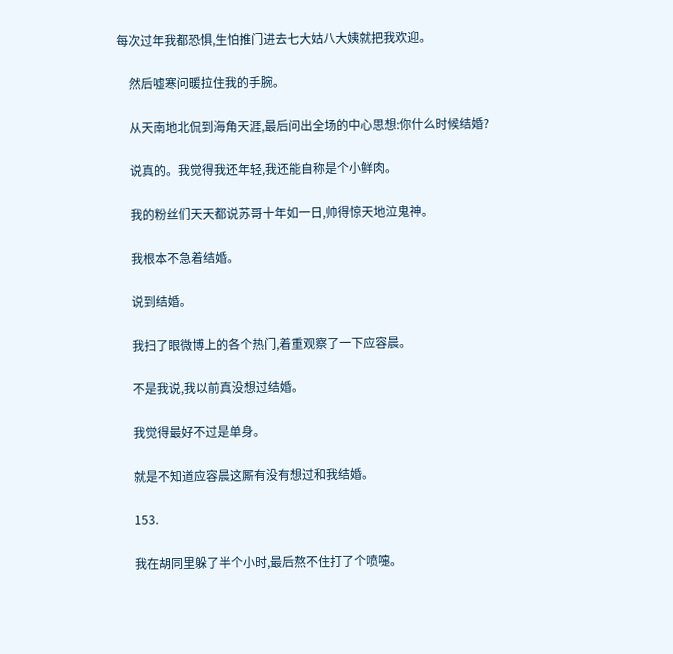每次过年我都恐惧,生怕推门进去七大姑八大姨就把我欢迎。

    然后嘘寒问暖拉住我的手腕。

    从天南地北侃到海角天涯,最后问出全场的中心思想:你什么时候结婚?

    说真的。我觉得我还年轻,我还能自称是个小鲜肉。

    我的粉丝们天天都说苏哥十年如一日,帅得惊天地泣鬼神。

    我根本不急着结婚。

    说到结婚。

    我扫了眼微博上的各个热门,着重观察了一下应容晨。

    不是我说,我以前真没想过结婚。

    我觉得最好不过是单身。

    就是不知道应容晨这厮有没有想过和我结婚。

    153.

    我在胡同里躲了半个小时,最后熬不住打了个喷嚏。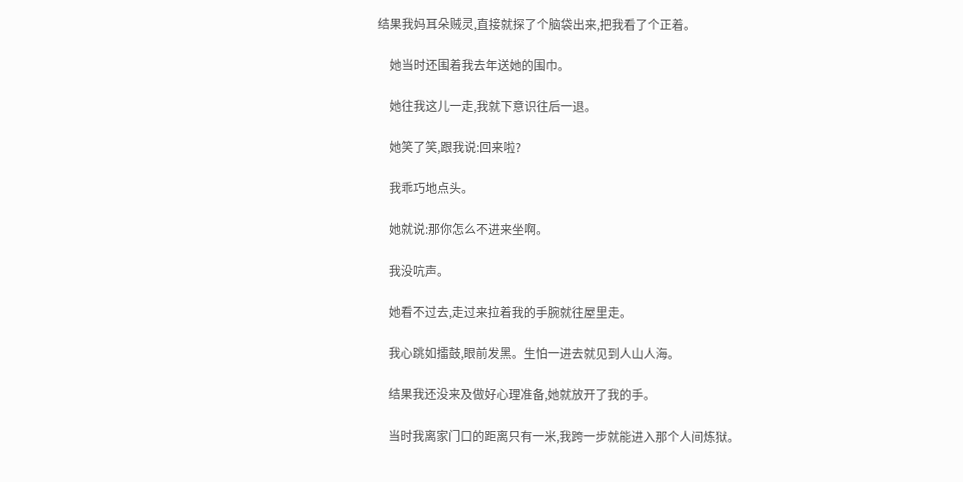结果我妈耳朵贼灵,直接就探了个脑袋出来,把我看了个正着。

    她当时还围着我去年送她的围巾。

    她往我这儿一走,我就下意识往后一退。

    她笑了笑,跟我说:回来啦?

    我乖巧地点头。

    她就说:那你怎么不进来坐啊。

    我没吭声。

    她看不过去,走过来拉着我的手腕就往屋里走。

    我心跳如擂鼓,眼前发黑。生怕一进去就见到人山人海。

    结果我还没来及做好心理准备,她就放开了我的手。

    当时我离家门口的距离只有一米,我跨一步就能进入那个人间炼狱。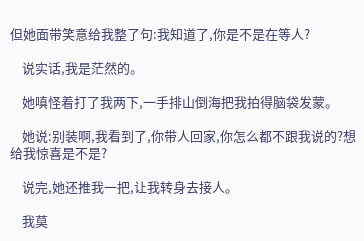但她面带笑意给我整了句:我知道了,你是不是在等人?

    说实话,我是茫然的。

    她嗔怪着打了我两下,一手排山倒海把我拍得脑袋发蒙。

    她说:别装啊,我看到了,你带人回家,你怎么都不跟我说的?想给我惊喜是不是?

    说完,她还推我一把,让我转身去接人。

    我莫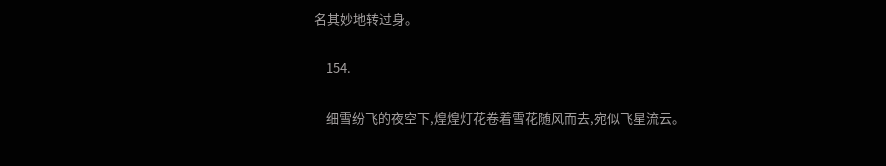名其妙地转过身。

    154.

    细雪纷飞的夜空下,煌煌灯花卷着雪花随风而去,宛似飞星流云。